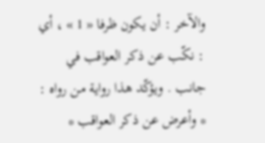والآخر : أن يكون ظرفا « 1 » ، أي : نكّب عن ذكر العواقب في جانب . ويؤكّد هذا رواية من رواه :
* وأعرض عن ذكر العواقب *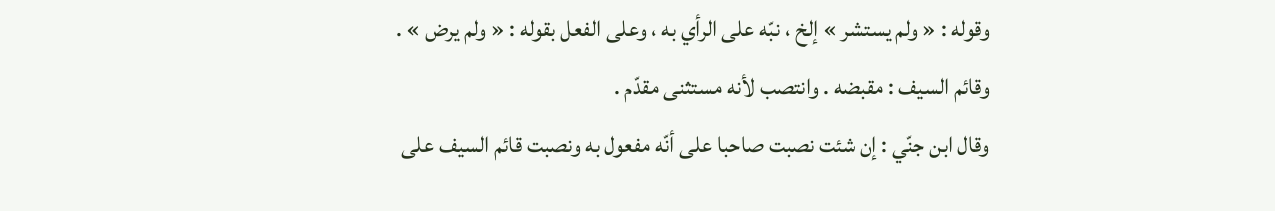وقوله : « ولم يستشر » إلخ ، نبّه على الرأي به ، وعلى الفعل بقوله : « ولم يرض » . وقائم السيف : مقبضه . وانتصب لأنه مستثنى مقدّم .
وقال ابن جنّي : إن شئت نصبت صاحبا على أنّه مفعول به ونصبت قائم السيف على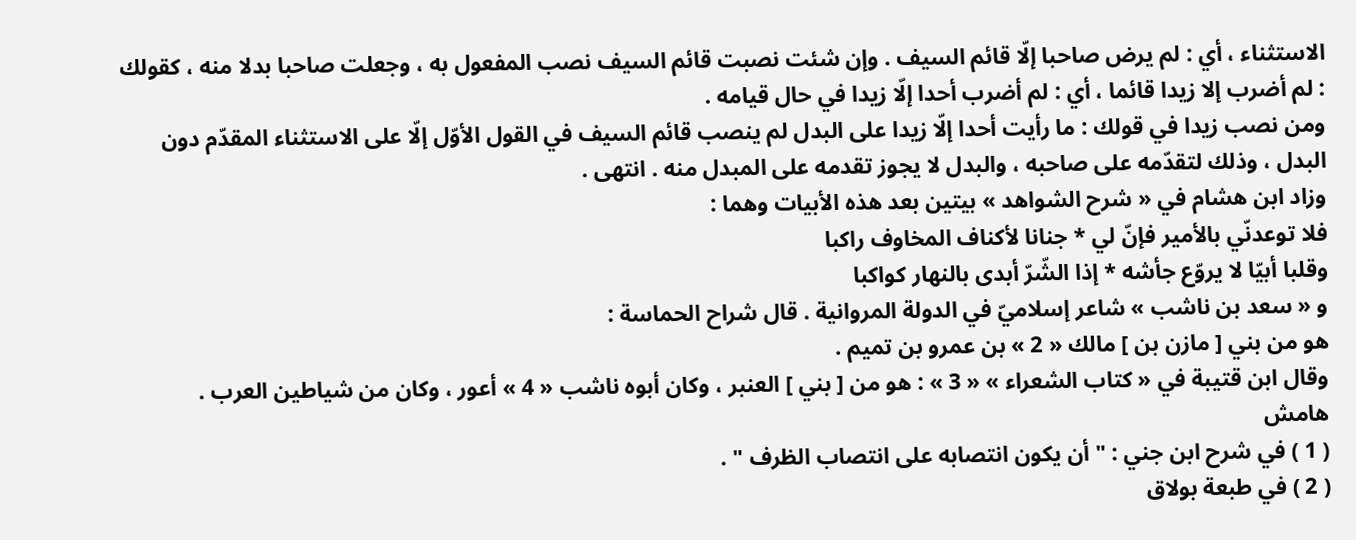الاستثناء ، أي : لم يرض صاحبا إلّا قائم السيف . وإن شئت نصبت قائم السيف نصب المفعول به ، وجعلت صاحبا بدلا منه ، كقولك : لم أضرب إلا زيدا قائما ، أي : لم أضرب أحدا إلّا زيدا في حال قيامه .
ومن نصب زيدا في قولك : ما رأيت أحدا إلّا زيدا على البدل لم ينصب قائم السيف في القول الأوّل إلّا على الاستثناء المقدّم دون البدل ، وذلك لتقدّمه على صاحبه ، والبدل لا يجوز تقدمه على المبدل منه . انتهى .
وزاد ابن هشام في « شرح الشواهد » بيتين بعد هذه الأبيات وهما :
فلا توعدنّي بالأمير فإنّ لي * جنانا لأكناف المخاوف راكبا
وقلبا أبيّا لا يروّع جأشه * إذا الشّرّ أبدى بالنهار كواكبا
و « سعد بن ناشب » شاعر إسلاميّ في الدولة المروانية . قال شراح الحماسة :
هو من بني [ مازن بن ] مالك « 2 » بن عمرو بن تميم .
وقال ابن قتيبة في « كتاب الشعراء » « 3 » : هو من [ بني ] العنبر ، وكان أبوه ناشب « 4 » أعور ، وكان من شياطين العرب .
هامش
( 1 ) في شرح ابن جني : " أن يكون انتصابه على انتصاب الظرف " .
( 2 ) في طبعة بولاق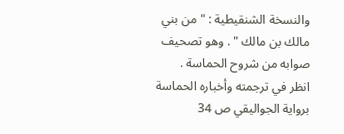والنسخة الشنقيطية : " من بني مالك بن مالك " . وهو تصحيف صوابه من شروح الحماسة .
انظر في ترجمته وأخباره الحماسة برواية الجواليقي ص 34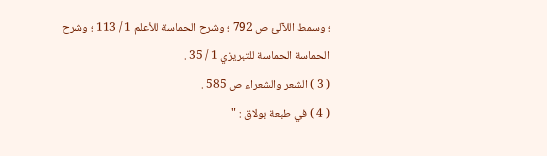؛ وسمط اللآلئ ص 792 ؛ وشرح الحماسة للأعلم 1 / 113 ؛ وشرح الحماسة الحماسة للتبريزي 1 / 35 .
( 3 ) الشعر والشعراء ص 585 .
( 4 ) في طبعة بولاق : "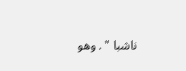ناشبا " . وهو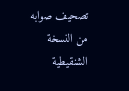تصحيف صوابه من النسخة الشنقيطية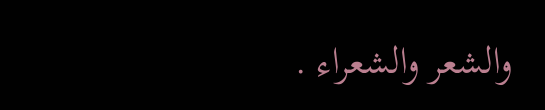والشعر والشعراء .